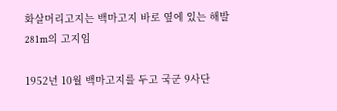화살머리고지는 백마고지 바로 옆에 있는 해발 281m의 고지임

1952년 10월 백마고지를 두고 국군 9사단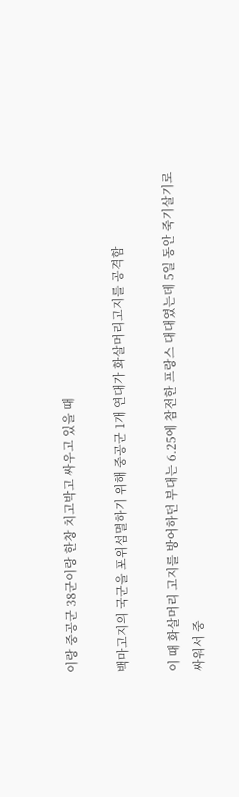이랑 중공군 38군이랑 한창 치고박고 싸우고 있을 때

백마고지의 국군을 포위섬멸하기 위해 중공군 1개 연대가 화살머리고지를 공격함

이 때 화살머리 고지를 방어하던 부대는 6.25에 참전한 프랑스 대대였는데 5일 동안 죽기살기로 싸워서 중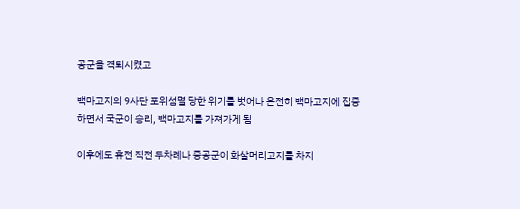공군을 격퇴시켰고

백마고지의 9사단 포위섬멸 당한 위기를 벗어나 온전히 백마고지에 집중하면서 국군이 승리, 백마고지를 가져가게 됨

이후에도 휴전 직전 두차례나 중공군이 화살머리고지를 차지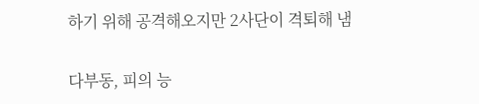하기 위해 공격해오지만 2사단이 격퇴해 냄

다부동, 피의 능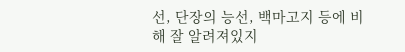선, 단장의 능선, 백마고지 등에 비해 잘 알려져있지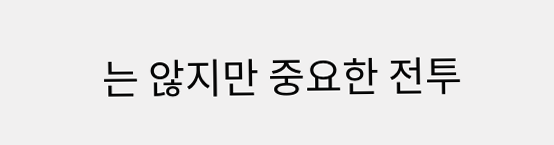는 않지만 중요한 전투